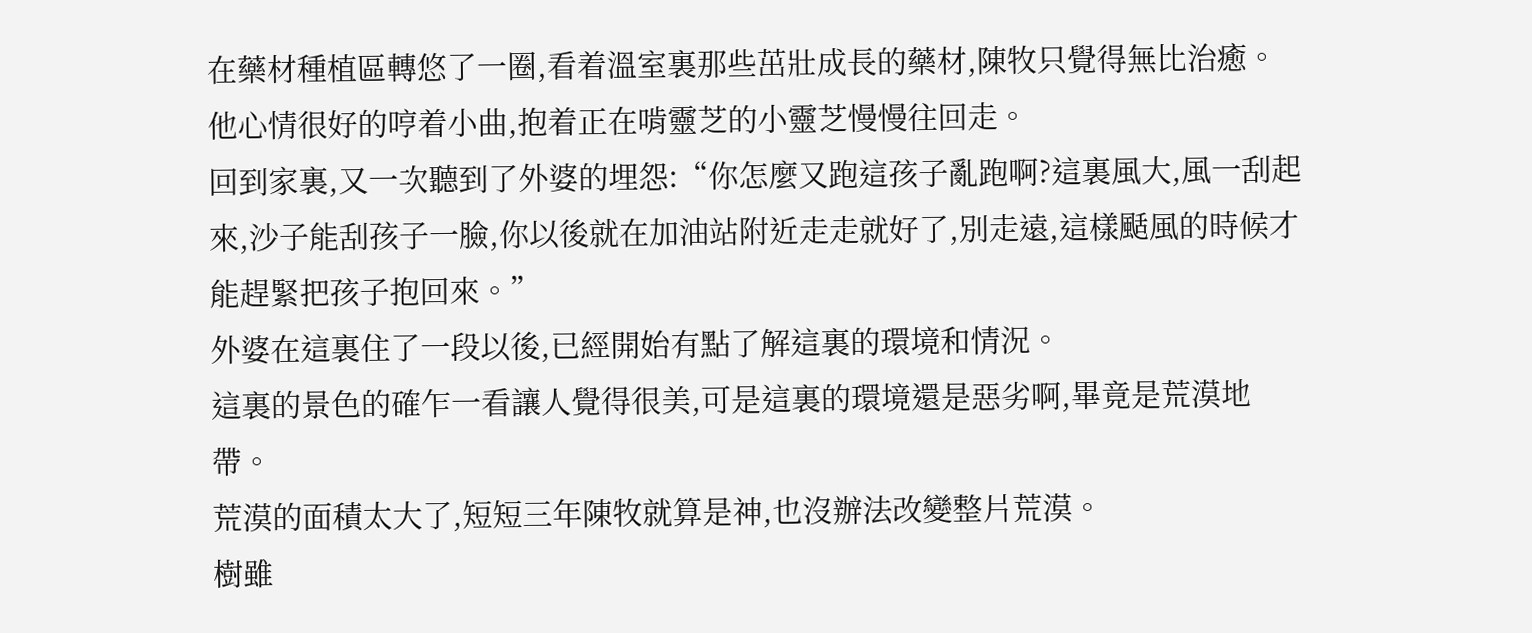在藥材種植區轉悠了一圈,看着溫室裏那些茁壯成長的藥材,陳牧只覺得無比治癒。
他心情很好的哼着小曲,抱着正在啃靈芝的小靈芝慢慢往回走。
回到家裏,又一次聽到了外婆的埋怨:“你怎麼又跑這孩子亂跑啊?這裏風大,風一刮起來,沙子能刮孩子一臉,你以後就在加油站附近走走就好了,別走遠,這樣颳風的時候才能趕緊把孩子抱回來。”
外婆在這裏住了一段以後,已經開始有點了解這裏的環境和情況。
這裏的景色的確乍一看讓人覺得很美,可是這裏的環境還是惡劣啊,畢竟是荒漠地帶。
荒漠的面積太大了,短短三年陳牧就算是神,也沒辦法改變整片荒漠。
樹雖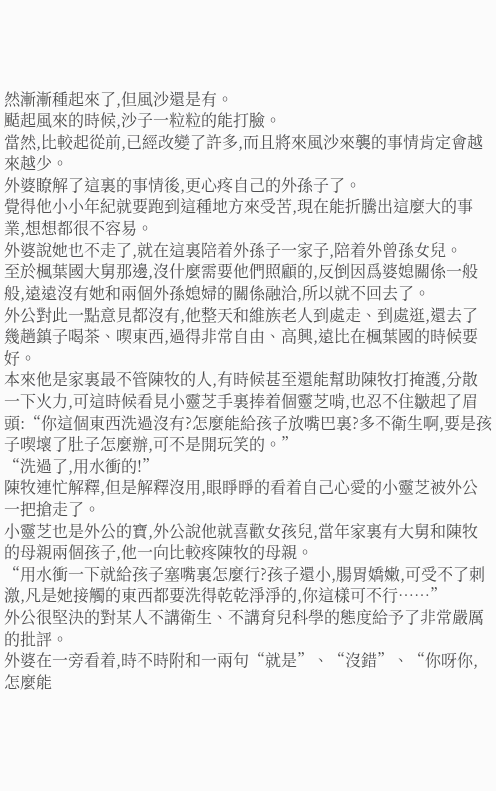然漸漸種起來了,但風沙還是有。
颳起風來的時候,沙子一粒粒的能打臉。
當然,比較起從前,已經改變了許多,而且將來風沙來襲的事情肯定會越來越少。
外婆瞭解了這裏的事情後,更心疼自己的外孫子了。
覺得他小小年紀就要跑到這種地方來受苦,現在能折騰出這麼大的事業,想想都很不容易。
外婆說她也不走了,就在這裏陪着外孫子一家子,陪着外曾孫女兒。
至於楓葉國大舅那邊,沒什麼需要他們照顧的,反倒因爲婆媳關係一般般,遠遠沒有她和兩個外孫媳婦的關係融洽,所以就不回去了。
外公對此一點意見都沒有,他整天和維族老人到處走、到處逛,還去了幾趟鎮子喝茶、喫東西,過得非常自由、高興,遠比在楓葉國的時候要好。
本來他是家裏最不管陳牧的人,有時候甚至還能幫助陳牧打掩護,分散一下火力,可這時候看見小靈芝手裏捧着個靈芝啃,也忍不住皺起了眉頭:“你這個東西洗過沒有?怎麼能給孩子放嘴巴裏?多不衛生啊,要是孩子喫壞了肚子怎麼辦,可不是開玩笑的。”
“洗過了,用水衝的!”
陳牧連忙解釋,但是解釋沒用,眼睜睜的看着自己心愛的小靈芝被外公一把搶走了。
小靈芝也是外公的寶,外公說他就喜歡女孩兒,當年家裏有大舅和陳牧的母親兩個孩子,他一向比較疼陳牧的母親。
“用水衝一下就給孩子塞嘴裏怎麼行?孩子還小,腸胃嬌嫩,可受不了刺激,凡是她接觸的東西都要洗得乾乾淨淨的,你這樣可不行……”
外公很堅決的對某人不講衛生、不講育兒科學的態度給予了非常嚴厲的批評。
外婆在一旁看着,時不時附和一兩句“就是”、“沒錯”、“你呀你,怎麼能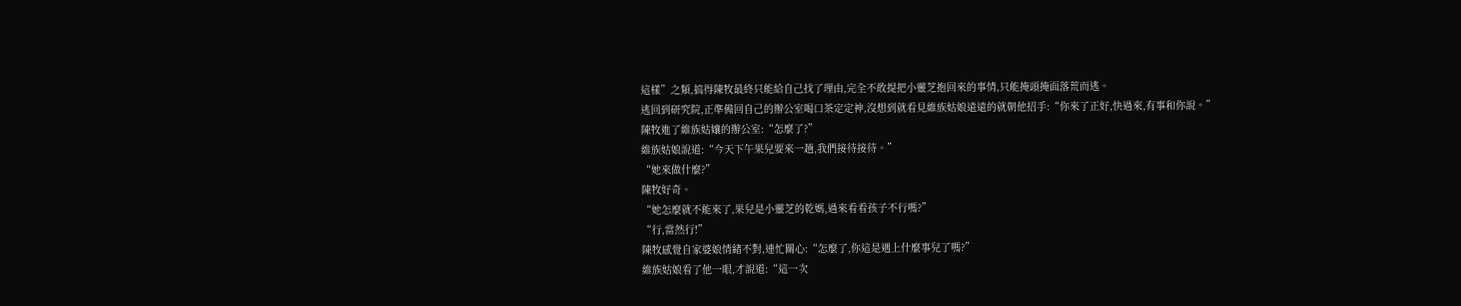這樣”之類,搞得陳牧最終只能給自己找了理由,完全不敢提把小靈芝抱回來的事情,只能掩頭掩面落荒而逃。
逃回到研究院,正準備回自己的辦公室喝口茶定定神,沒想到就看見維族姑娘遠遠的就朝他招手:“你來了正好,快過來,有事和你說。”
陳牧進了維族姑孃的辦公室:“怎麼了?”
維族姑娘說道:“今天下午果兒要來一趟,我們接待接待。”
“她來做什麼?”
陳牧好奇。
“她怎麼就不能來了,果兒是小靈芝的乾媽,過來看看孩子不行嗎?”
“行,當然行!”
陳牧感覺自家婆娘情緒不對,連忙關心:“怎麼了,你這是遇上什麼事兒了嗎?”
維族姑娘看了他一眼,才說道:“這一次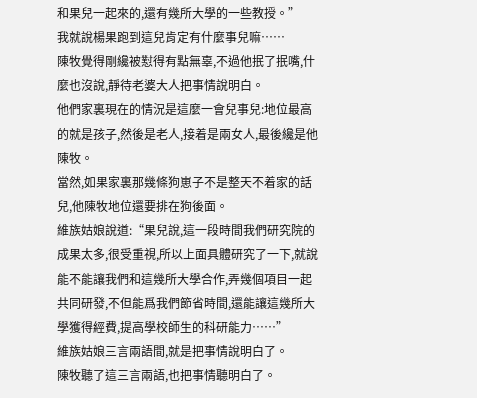和果兒一起來的,還有幾所大學的一些教授。”
我就說楊果跑到這兒肯定有什麼事兒嘛……
陳牧覺得剛纔被懟得有點無辜,不過他抿了抿嘴,什麼也沒說,靜待老婆大人把事情說明白。
他們家裏現在的情況是這麼一會兒事兒:地位最高的就是孩子,然後是老人,接着是兩女人,最後纔是他陳牧。
當然,如果家裏那幾條狗崽子不是整天不着家的話兒,他陳牧地位還要排在狗後面。
維族姑娘說道:“果兒說,這一段時間我們研究院的成果太多,很受重視,所以上面具體研究了一下,就說能不能讓我們和這幾所大學合作,弄幾個項目一起共同研發,不但能爲我們節省時間,還能讓這幾所大學獲得經費,提高學校師生的科研能力……”
維族姑娘三言兩語間,就是把事情說明白了。
陳牧聽了這三言兩語,也把事情聽明白了。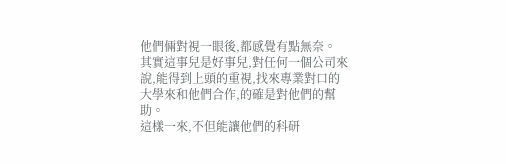他們倆對視一眼後,都感覺有點無奈。
其實這事兒是好事兒,對任何一個公司來說,能得到上頭的重視,找來專業對口的大學來和他們合作,的確是對他們的幫助。
這樣一來,不但能讓他們的科研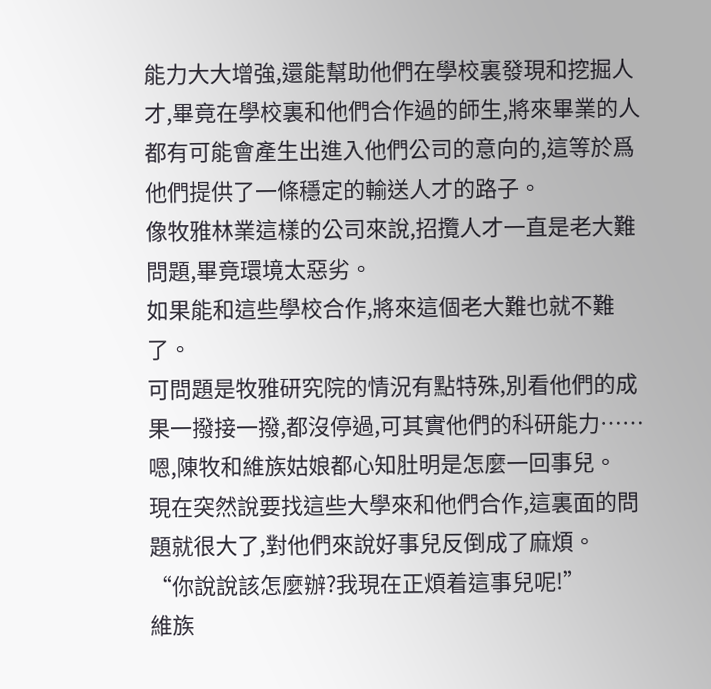能力大大增強,還能幫助他們在學校裏發現和挖掘人才,畢竟在學校裏和他們合作過的師生,將來畢業的人都有可能會產生出進入他們公司的意向的,這等於爲他們提供了一條穩定的輸送人才的路子。
像牧雅林業這樣的公司來說,招攬人才一直是老大難問題,畢竟環境太惡劣。
如果能和這些學校合作,將來這個老大難也就不難了。
可問題是牧雅研究院的情況有點特殊,別看他們的成果一撥接一撥,都沒停過,可其實他們的科研能力……嗯,陳牧和維族姑娘都心知肚明是怎麼一回事兒。
現在突然說要找這些大學來和他們合作,這裏面的問題就很大了,對他們來說好事兒反倒成了麻煩。
“你說說該怎麼辦?我現在正煩着這事兒呢!”
維族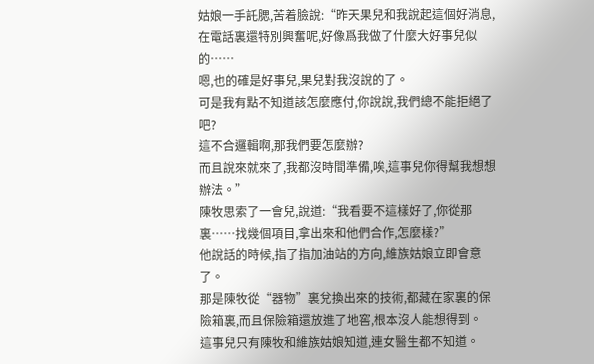姑娘一手託腮,苦着臉說:“昨天果兒和我說起這個好消息,在電話裏還特別興奮呢,好像爲我做了什麼大好事兒似的……
嗯,也的確是好事兒,果兒對我沒說的了。
可是我有點不知道該怎麼應付,你說說,我們總不能拒絕了吧?
這不合邏輯啊,那我們要怎麼辦?
而且說來就來了,我都沒時間準備,唉,這事兒你得幫我想想辦法。”
陳牧思索了一會兒,說道:“我看要不這樣好了,你從那裏……找幾個項目,拿出來和他們合作,怎麼樣?”
他說話的時候,指了指加油站的方向,維族姑娘立即會意了。
那是陳牧從“器物”裏兌換出來的技術,都藏在家裏的保險箱裏,而且保險箱還放進了地窖,根本沒人能想得到。
這事兒只有陳牧和維族姑娘知道,連女醫生都不知道。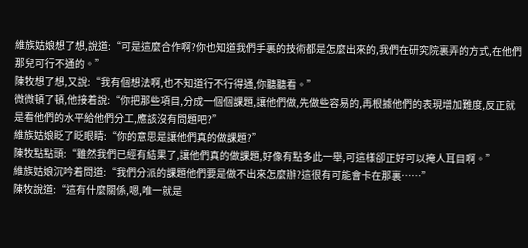維族姑娘想了想,說道:“可是這麼合作啊?你也知道我們手裏的技術都是怎麼出來的,我們在研究院裏弄的方式,在他們那兒可行不通的。”
陳牧想了想,又說:“我有個想法啊,也不知道行不行得通,你聽聽看。”
微微頓了頓,他接着說:“你把那些項目,分成一個個課題,讓他們做,先做些容易的,再根據他們的表現增加難度,反正就是看他們的水平給他們分工,應該沒有問題吧?”
維族姑娘眨了眨眼睛:“你的意思是讓他們真的做課題?”
陳牧點點頭:“雖然我們已經有結果了,讓他們真的做課題,好像有點多此一舉,可這樣卻正好可以掩人耳目啊。”
維族姑娘沉吟着問道:“我們分派的課題他們要是做不出來怎麼辦?這很有可能會卡在那裏……”
陳牧說道:“這有什麼關係,嗯,唯一就是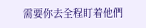需要你去全程盯着他們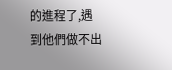的進程了,遇到他們做不出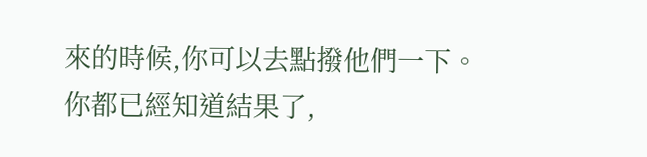來的時候,你可以去點撥他們一下。
你都已經知道結果了,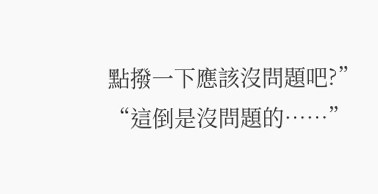點撥一下應該沒問題吧?”
“這倒是沒問題的……”